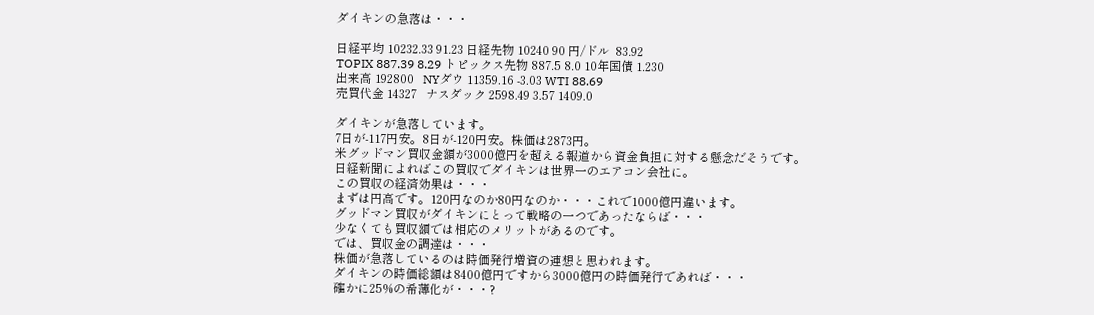ダイキンの急落は・・・

日経平均 10232.33 91.23 日経先物 10240 90 円/ドル  83.92
TOPIX 887.39 8.29 トピックス先物 887.5 8.0 10年国債 1.230
出来高 192800   NYダウ 11359.16 -3.03 WTI 88.69
売買代金 14327   ナスダック 2598.49 3.57 1409.0

ダイキンが急落しています。
7日が-117円安。8日が-120円安。株価は2873円。
米グッドマン買収金額が3000億円を超える報道から資金負担に対する懸念だそうです。
日経新聞によればこの買収でダイキンは世界一のエアコン会社に。
この買収の経済効果は・・・
まずは円高です。120円なのか80円なのか・・・これで1000億円違います。
グッドマン買収がダイキンにとって戦略の一つであったならば・・・
少なくても買収額では相応のメリットがあるのです。
では、買収金の調達は・・・
株価が急落しているのは時価発行増資の連想と思われます。
ダイキンの時価総額は8400億円ですから3000億円の時価発行であれば・・・
確かに25%の希薄化が・・・?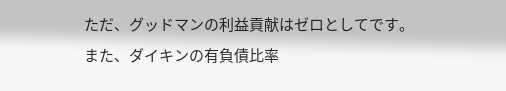ただ、グッドマンの利益貢献はゼロとしてです。
また、ダイキンの有負債比率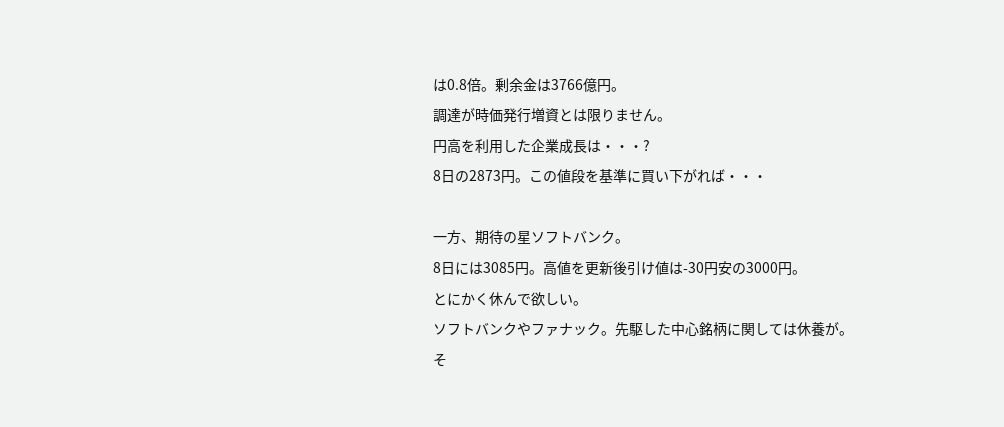は0.8倍。剰余金は3766億円。
調達が時価発行増資とは限りません。
円高を利用した企業成長は・・・?
8日の2873円。この値段を基準に買い下がれば・・・

一方、期待の星ソフトバンク。
8日には3085円。高値を更新後引け値は-30円安の3000円。
とにかく休んで欲しい。
ソフトバンクやファナック。先駆した中心銘柄に関しては休養が。
そ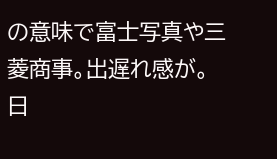の意味で富士写真や三菱商事。出遅れ感が。
日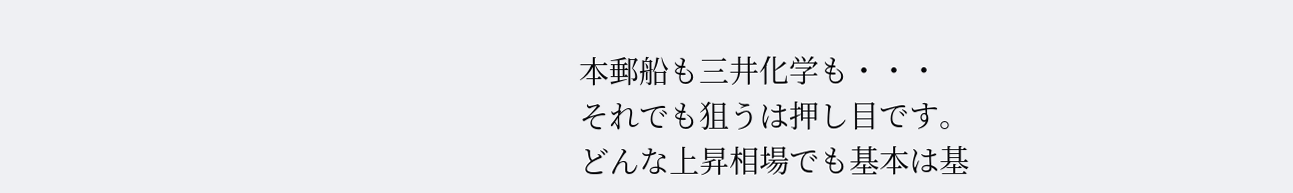本郵船も三井化学も・・・
それでも狙うは押し目です。
どんな上昇相場でも基本は基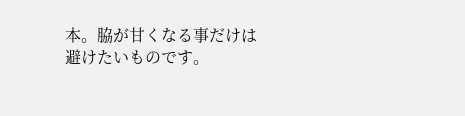本。脇が甘くなる事だけは避けたいものです。